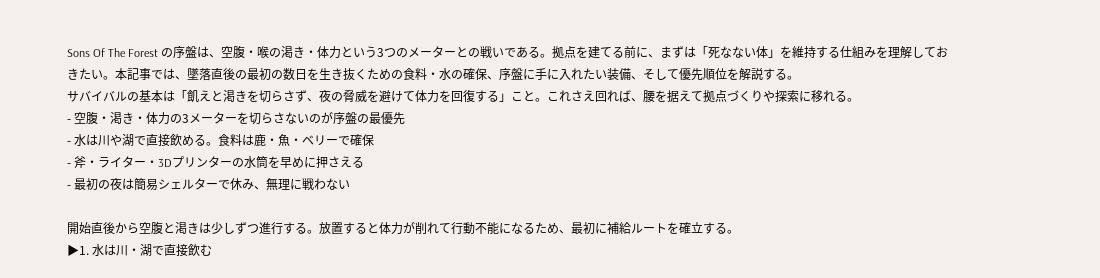Sons Of The Forest の序盤は、空腹・喉の渇き・体力という3つのメーターとの戦いである。拠点を建てる前に、まずは「死なない体」を維持する仕組みを理解しておきたい。本記事では、墜落直後の最初の数日を生き抜くための食料・水の確保、序盤に手に入れたい装備、そして優先順位を解説する。
サバイバルの基本は「飢えと渇きを切らさず、夜の脅威を避けて体力を回復する」こと。これさえ回れば、腰を据えて拠点づくりや探索に移れる。
- 空腹・渇き・体力の3メーターを切らさないのが序盤の最優先
- 水は川や湖で直接飲める。食料は鹿・魚・ベリーで確保
- 斧・ライター・3Dプリンターの水筒を早めに押さえる
- 最初の夜は簡易シェルターで休み、無理に戦わない

開始直後から空腹と渇きは少しずつ進行する。放置すると体力が削れて行動不能になるため、最初に補給ルートを確立する。
▶1. 水は川・湖で直接飲む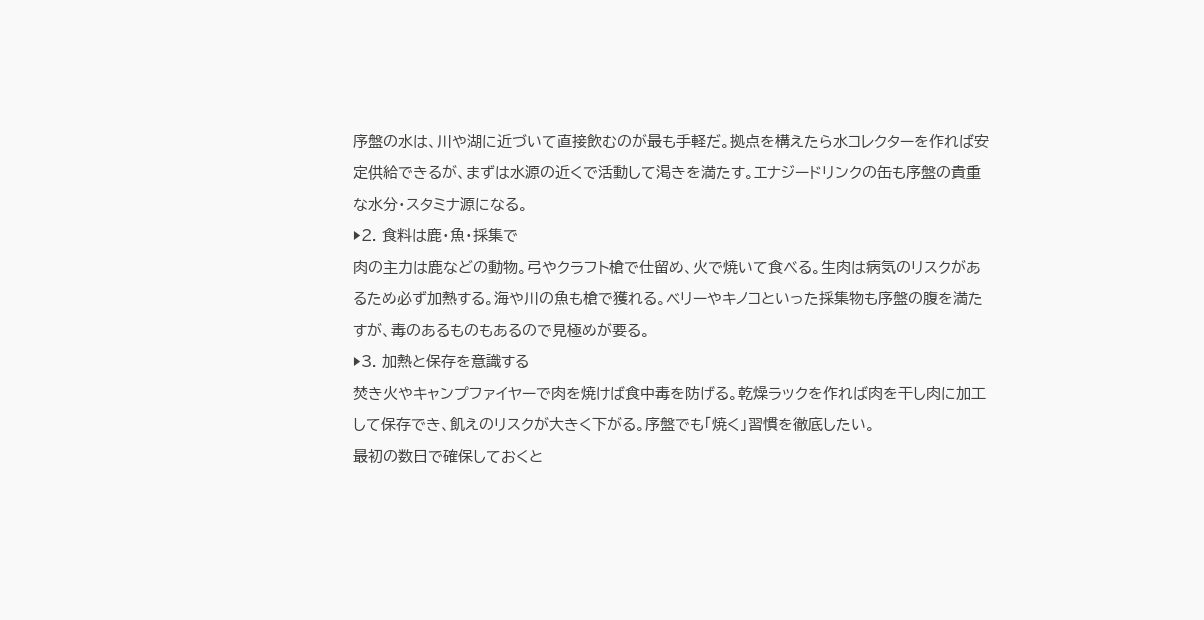序盤の水は、川や湖に近づいて直接飲むのが最も手軽だ。拠点を構えたら水コレクターを作れば安定供給できるが、まずは水源の近くで活動して渇きを満たす。エナジードリンクの缶も序盤の貴重な水分・スタミナ源になる。
▶2. 食料は鹿・魚・採集で
肉の主力は鹿などの動物。弓やクラフト槍で仕留め、火で焼いて食べる。生肉は病気のリスクがあるため必ず加熱する。海や川の魚も槍で獲れる。ベリーやキノコといった採集物も序盤の腹を満たすが、毒のあるものもあるので見極めが要る。
▶3. 加熱と保存を意識する
焚き火やキャンプファイヤーで肉を焼けば食中毒を防げる。乾燥ラックを作れば肉を干し肉に加工して保存でき、飢えのリスクが大きく下がる。序盤でも「焼く」習慣を徹底したい。
最初の数日で確保しておくと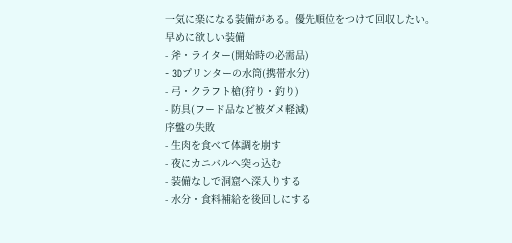一気に楽になる装備がある。優先順位をつけて回収したい。
早めに欲しい装備
- 斧・ライター(開始時の必需品)
- 3Dプリンターの水筒(携帯水分)
- 弓・クラフト槍(狩り・釣り)
- 防具(フード品など被ダメ軽減)
序盤の失敗
- 生肉を食べて体調を崩す
- 夜にカニバルへ突っ込む
- 装備なしで洞窟へ深入りする
- 水分・食料補給を後回しにする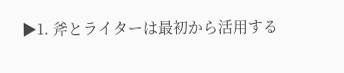▶1. 斧とライターは最初から活用する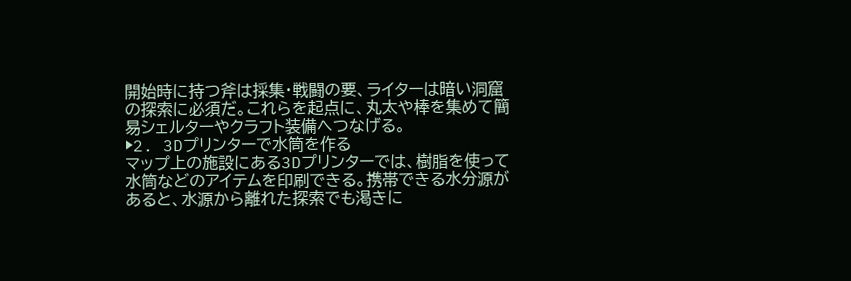開始時に持つ斧は採集・戦闘の要、ライターは暗い洞窟の探索に必須だ。これらを起点に、丸太や棒を集めて簡易シェルターやクラフト装備へつなげる。
▶2. 3Dプリンターで水筒を作る
マップ上の施設にある3Dプリンターでは、樹脂を使って水筒などのアイテムを印刷できる。携帯できる水分源があると、水源から離れた探索でも渇きに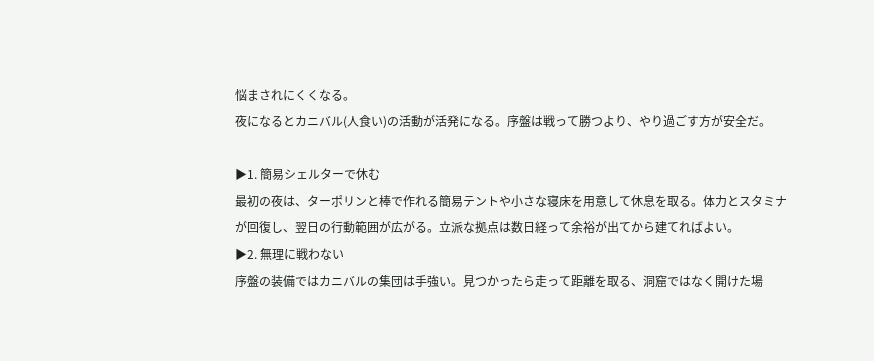悩まされにくくなる。
夜になるとカニバル(人食い)の活動が活発になる。序盤は戦って勝つより、やり過ごす方が安全だ。

▶1. 簡易シェルターで休む
最初の夜は、ターポリンと棒で作れる簡易テントや小さな寝床を用意して休息を取る。体力とスタミナが回復し、翌日の行動範囲が広がる。立派な拠点は数日経って余裕が出てから建てればよい。
▶2. 無理に戦わない
序盤の装備ではカニバルの集団は手強い。見つかったら走って距離を取る、洞窟ではなく開けた場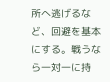所へ逃げるなど、回避を基本にする。戦うなら一対一に持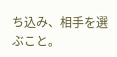ち込み、相手を選ぶこと。